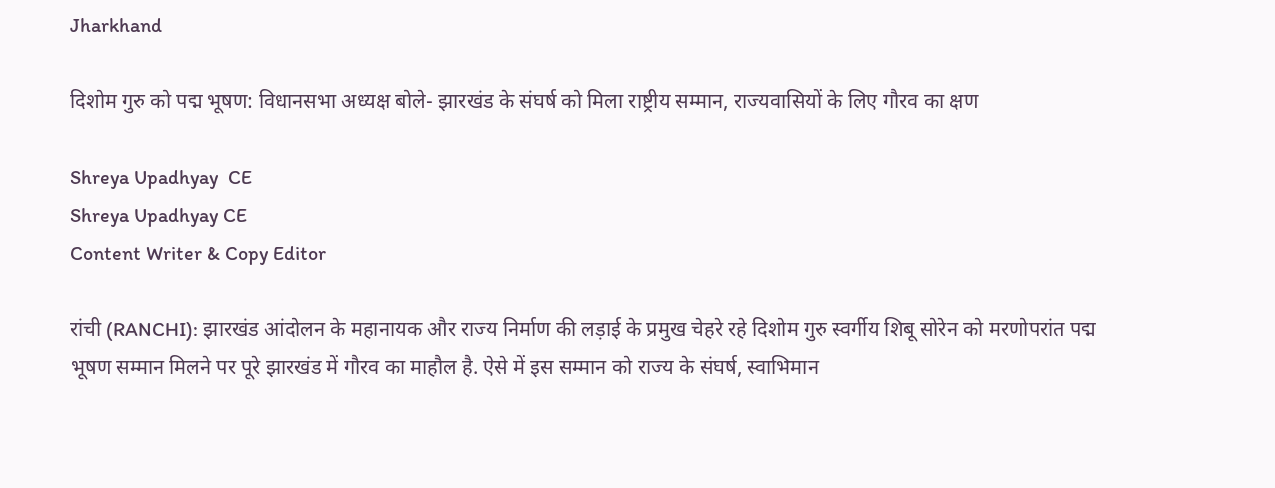Jharkhand

दिशोम गुरु को पद्म भूषण: विधानसभा अध्यक्ष बोले- झारखंड के संघर्ष को मिला राष्ट्रीय सम्मान, राज्यवासियों के लिए गौरव का क्षण

Shreya Upadhyay  CE
Shreya Upadhyay CE
Content Writer & Copy Editor

रांची (RANCHI): झारखंड आंदोलन के महानायक और राज्य निर्माण की लड़ाई के प्रमुख चेहरे रहे दिशोम गुरु स्वर्गीय शिबू सोरेन को मरणोपरांत पद्म भूषण सम्मान मिलने पर पूरे झारखंड में गौरव का माहौल है. ऐसे में इस सम्मान को राज्य के संघर्ष, स्वाभिमान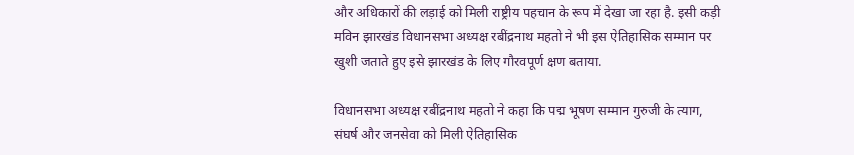और अधिकारों की लड़ाई को मिली राष्ट्रीय पहचान के रूप में देखा जा रहा है. इसी कड़ी मविन झारखंड विधानसभा अध्यक्ष रबींद्रनाथ महतो ने भी इस ऐतिहासिक सम्मान पर खुशी जताते हुए इसे झारखंड के लिए गौरवपूर्ण क्षण बताया.

विधानसभा अध्यक्ष रबींद्रनाथ महतो ने कहा कि पद्म भूषण सम्मान गुरुजी के त्याग, संघर्ष और जनसेवा को मिली ऐतिहासिक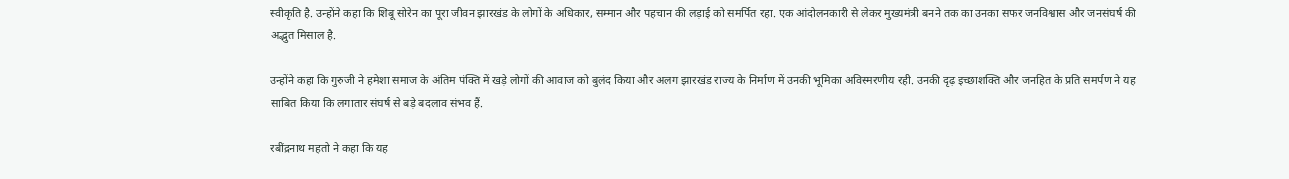स्वीकृति है. उन्होंने कहा कि शिबू सोरेन का पूरा जीवन झारखंड के लोगों के अधिकार, सम्मान और पहचान की लड़ाई को समर्पित रहा. एक आंदोलनकारी से लेकर मुख्यमंत्री बनने तक का उनका सफर जनविश्वास और जनसंघर्ष की अद्भुत मिसाल है.

उन्होंने कहा कि गुरुजी ने हमेशा समाज के अंतिम पंक्ति में खड़े लोगों की आवाज को बुलंद किया और अलग झारखंड राज्य के निर्माण में उनकी भूमिका अविस्मरणीय रही. उनकी दृढ़ इच्छाशक्ति और जनहित के प्रति समर्पण ने यह साबित किया कि लगातार संघर्ष से बड़े बदलाव संभव हैं.

रबींद्रनाथ महतो ने कहा कि यह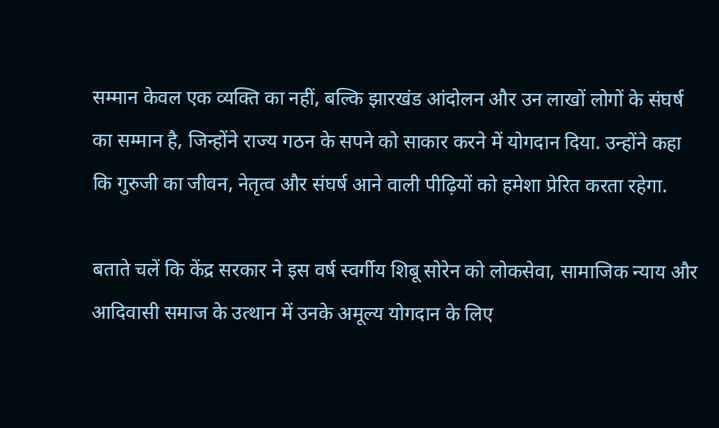सम्मान केवल एक व्यक्ति का नहीं, बल्कि झारखंड आंदोलन और उन लाखों लोगों के संघर्ष का सम्मान है, जिन्होंने राज्य गठन के सपने को साकार करने में योगदान दिया. उन्होंने कहा कि गुरुजी का जीवन, नेतृत्व और संघर्ष आने वाली पीढ़ियों को हमेशा प्रेरित करता रहेगा.

बताते चलें कि केंद्र सरकार ने इस वर्ष स्वर्गीय शिबू सोरेन को लोकसेवा, सामाजिक न्याय और आदिवासी समाज के उत्थान में उनके अमूल्य योगदान के लिए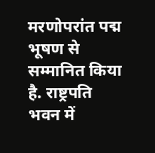मरणोपरांत पद्म भूषण से सम्मानित किया है. राष्ट्रपति भवन में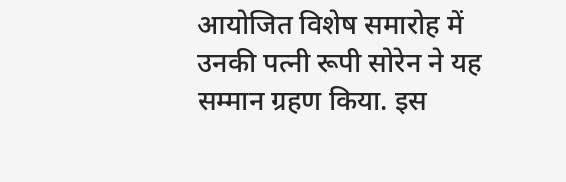आयोजित विशेष समारोह में उनकी पत्नी रूपी सोरेन ने यह सम्मान ग्रहण किया. इस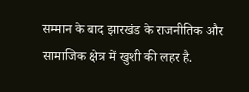सम्मान के बाद झारखंड के राजनीतिक और सामाजिक क्षेत्र में खुशी की लहर है.